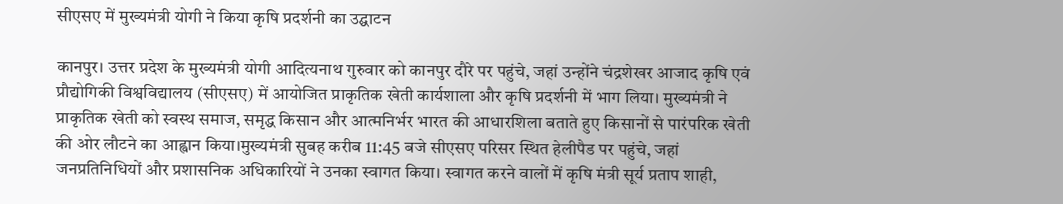सीएसए में मुख्यमंत्री योगी ने किया कृषि प्रदर्शनी का उद्घाटन

कानपुर। उत्तर प्रदेश के मुख्यमंत्री योगी आदित्यनाथ गुरुवार को कानपुर दौरे पर पहुंचे, जहां उन्होंने चंद्रशेखर आजाद कृषि एवं प्रौद्योगिकी विश्वविद्यालय (सीएसए) में आयोजित प्राकृतिक खेती कार्यशाला और कृषि प्रदर्शनी में भाग लिया। मुख्यमंत्री ने प्राकृतिक खेती को स्वस्थ समाज, समृद्ध किसान और आत्मनिर्भर भारत की आधारशिला बताते हुए किसानों से पारंपरिक खेती की ओर लौटने का आह्वान किया।मुख्यमंत्री सुबह करीब 11:45 बजे सीएसए परिसर स्थित हेलीपैड पर पहुंचे, जहां जनप्रतिनिधियों और प्रशासनिक अधिकारियों ने उनका स्वागत किया। स्वागत करने वालों में कृषि मंत्री सूर्य प्रताप शाही,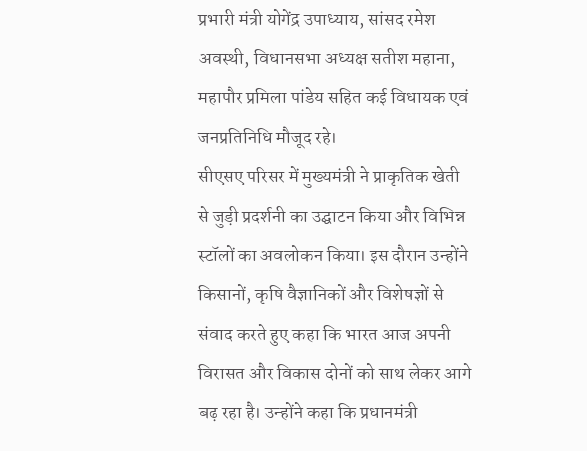प्रभारी मंत्री योगेंद्र उपाध्याय, सांसद रमेश अवस्थी, विधानसभा अध्यक्ष सतीश महाना, महापौर प्रमिला पांडेय सहित कई विधायक एवं जनप्रतिनिधि मौजूद रहे।
सीएसए परिसर में मुख्यमंत्री ने प्राकृतिक खेती से जुड़ी प्रदर्शनी का उद्घाटन किया और विभिन्न स्टॉलों का अवलोकन किया। इस दौरान उन्होंने किसानों, कृषि वैज्ञानिकों और विशेषज्ञों से संवाद करते हुए कहा कि भारत आज अपनी विरासत और विकास दोनों को साथ लेकर आगे बढ़ रहा है। उन्होंने कहा कि प्रधानमंत्री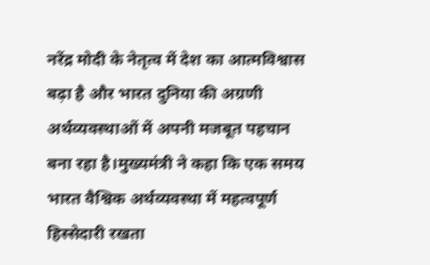नरेंद्र मोदी के नेतृत्व में देश का आत्मविश्वास बढ़ा है और भारत दुनिया की अग्रणी अर्थव्यवस्थाओं में अपनी मजबूत पहचान बना रहा है।मुख्यमंत्री ने कहा कि एक समय भारत वैश्विक अर्थव्यवस्था में महत्वपूर्ण हिस्सेदारी रखता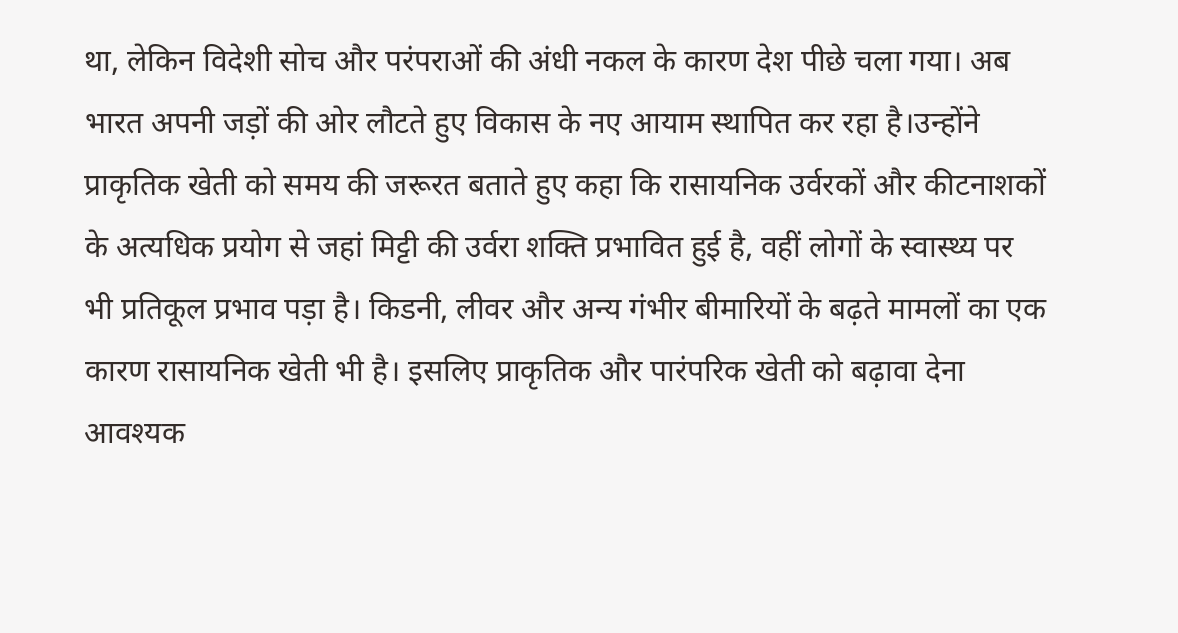था, लेकिन विदेशी सोच और परंपराओं की अंधी नकल के कारण देश पीछे चला गया। अब भारत अपनी जड़ों की ओर लौटते हुए विकास के नए आयाम स्थापित कर रहा है।उन्होंने प्राकृतिक खेती को समय की जरूरत बताते हुए कहा कि रासायनिक उर्वरकों और कीटनाशकों के अत्यधिक प्रयोग से जहां मिट्टी की उर्वरा शक्ति प्रभावित हुई है, वहीं लोगों के स्वास्थ्य पर भी प्रतिकूल प्रभाव पड़ा है। किडनी, लीवर और अन्य गंभीर बीमारियों के बढ़ते मामलों का एक कारण रासायनिक खेती भी है। इसलिए प्राकृतिक और पारंपरिक खेती को बढ़ावा देना आवश्यक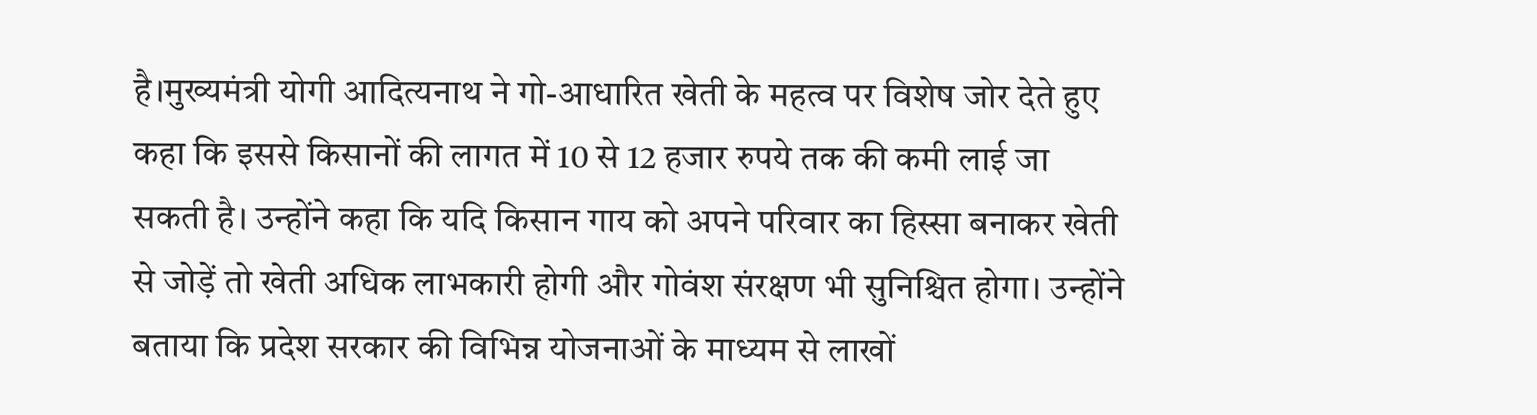है।मुख्यमंत्री योगी आदित्यनाथ ने गो-आधारित खेती के महत्व पर विशेष जोर देते हुए कहा कि इससे किसानों की लागत में 10 से 12 हजार रुपये तक की कमी लाई जा सकती है। उन्होंने कहा कि यदि किसान गाय को अपने परिवार का हिस्सा बनाकर खेती से जोड़ें तो खेती अधिक लाभकारी होगी और गोवंश संरक्षण भी सुनिश्चित होगा। उन्होंने बताया कि प्रदेश सरकार की विभिन्न योजनाओं के माध्यम से लाखों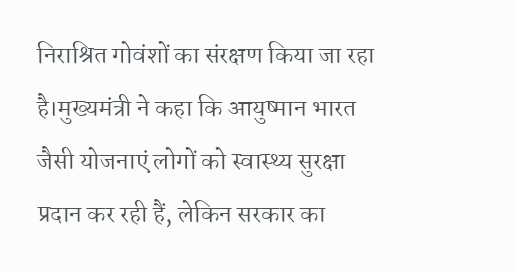निराश्रित गोवंशों का संरक्षण किया जा रहा है।मुख्यमंत्री ने कहा कि आयुष्मान भारत जैसी योजनाएं लोगों को स्वास्थ्य सुरक्षा प्रदान कर रही हैं, लेकिन सरकार का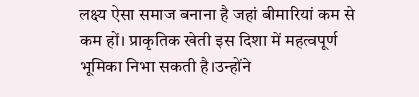लक्ष्य ऐसा समाज बनाना है जहां बीमारियां कम से कम हों। प्राकृतिक खेती इस दिशा में महत्वपूर्ण भूमिका निभा सकती है।उन्होंने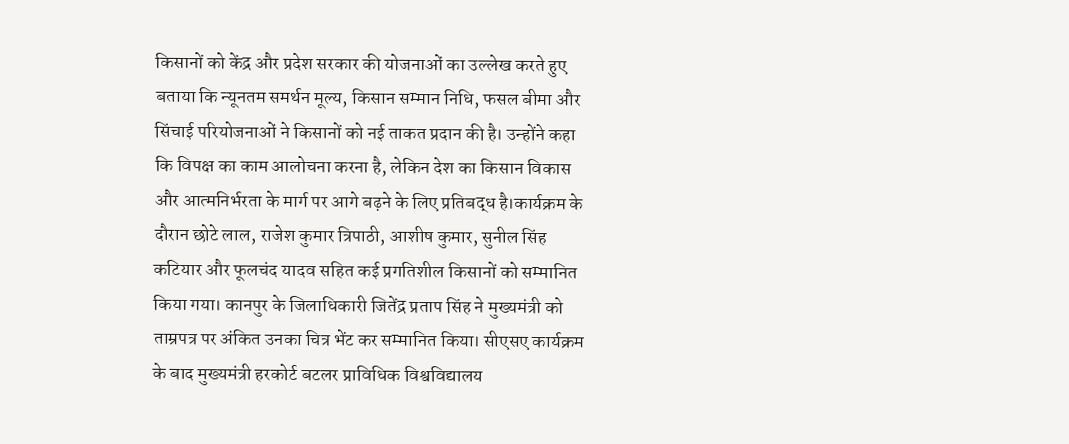किसानों को केंद्र और प्रदेश सरकार की योजनाओं का उल्लेख करते हुए बताया कि न्यूनतम समर्थन मूल्य, किसान सम्मान निधि, फसल बीमा और सिंचाई परियोजनाओं ने किसानों को नई ताकत प्रदान की है। उन्होंने कहा कि विपक्ष का काम आलोचना करना है, लेकिन देश का किसान विकास और आत्मनिर्भरता के मार्ग पर आगे बढ़ने के लिए प्रतिबद्ध है।कार्यक्रम के दौरान छोटे लाल, राजेश कुमार त्रिपाठी, आशीष कुमार, सुनील सिंह कटियार और फूलचंद यादव सहित कई प्रगतिशील किसानों को सम्मानित किया गया। कानपुर के जिलाधिकारी जितेंद्र प्रताप सिंह ने मुख्यमंत्री को ताम्रपत्र पर अंकित उनका चित्र भेंट कर सम्मानित किया। सीएसए कार्यक्रम के बाद मुख्यमंत्री हरकोर्ट बटलर प्राविधिक विश्वविद्यालय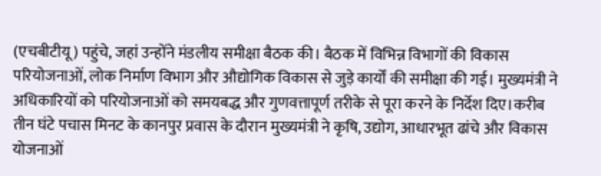(एचबीटीयू) पहुंचे, जहां उन्होंने मंडलीय समीक्षा बैठक की। बैठक में विभिन्न विभागों की विकास परियोजनाओं, लोक निर्माण विभाग और औद्योगिक विकास से जुड़े कार्यों की समीक्षा की गई। मुख्यमंत्री ने अधिकारियों को परियोजनाओं को समयबद्ध और गुणवत्तापूर्ण तरीके से पूरा करने के निर्देश दिए।करीब तीन घंटे पचास मिनट के कानपुर प्रवास के दौरान मुख्यमंत्री ने कृषि, उद्योग, आधारभूत ढांचे और विकास योजनाओं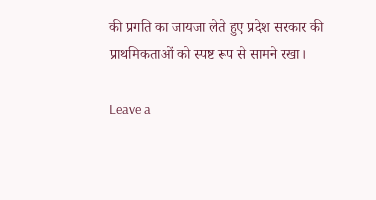की प्रगति का जायजा लेते हुए प्रदेश सरकार की प्राथमिकताओं को स्पष्ट रूप से सामने रखा।

Leave a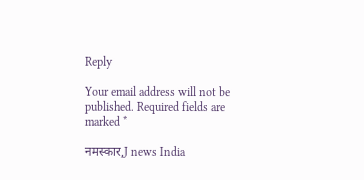Reply

Your email address will not be published. Required fields are marked *

नमस्कार,J news India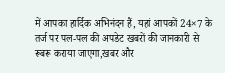में आपका हार्दिक अभिनंदन हैं, यहां आपकों 24×7 के तर्ज पर पल-पल की अपडेट खबरों की जानकारी से रूबरू कराया जाएगा,खबर और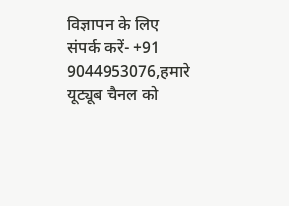विज्ञापन के लिए संपर्क करें- +91 9044953076,हमारे यूट्यूब चैनल को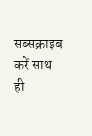सब्सक्राइब करें साथ ही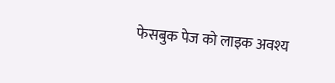फेसबुक पेज को लाइक अवश्य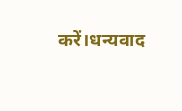करें।धन्यवाद